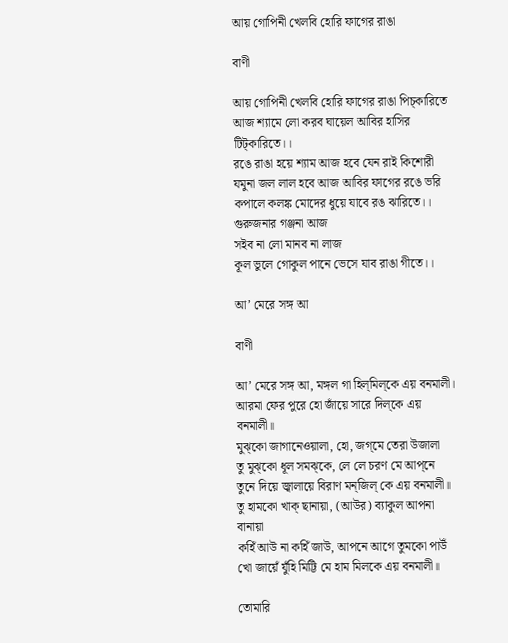আয় গোপিনী খেলবি হোরি ফাগের রাঙা

বাণী

আয় গোপিনী খেলবি হোরি ফাগের রাঙা পিচ্‌কারিতে
আজ শ্যামে লো করব ঘায়েল আবির হাসির টিট্‌কারিতে।।
রঙে রাঙা হয়ে শ্যাম আজ হবে যেন রাই কিশোরী
যমুনা জল লাল হবে আজ আবির ফাগের রঙে ভরি
কপালে কলঙ্ক মোদের ধুয়ে যাবে রঙ ঝারিতে।।
গুরুজনার গঞ্জনা আজ
সইব না লো মানব না লাজ
কূল ভুলে গোকুল পানে ভেসে যাব রাঙা গীতে।।

আ’ মেরে সঙ্গ আ

বাণী

আ’ মেরে সঙ্গ আ, মঙ্গল গা হিল্‌মিল্‌কে এয় বনমালী।
আরমা ফের পুরে হো জাঁয়ে সারে দিল্‌কে এয় বনমালী॥
মুঝ্‌কো জাগানেওয়ালা, হো, জগ্‌মে তেরা উজালা
তু মুঝ্‌কো ধূল সমঝ্‌কে, লে লে চরণ মে আপ্‌নে
তুনে দিয়ে জ্বালায়ে বিরাণ মন্‌জিল্‌ কে এয় বনমালী॥
তু হামকো খাক্‌ ছানায়া, (আউর) ব্যাকুল আপনা বানায়া
কহিঁ আউ না কহিঁ জাউ, আপনে আগে তুমকো পাউঁ
খো জায়েঁ যুঁহি মিট্টি মে হাম মিলকে এয় বনমালী॥

তোমারি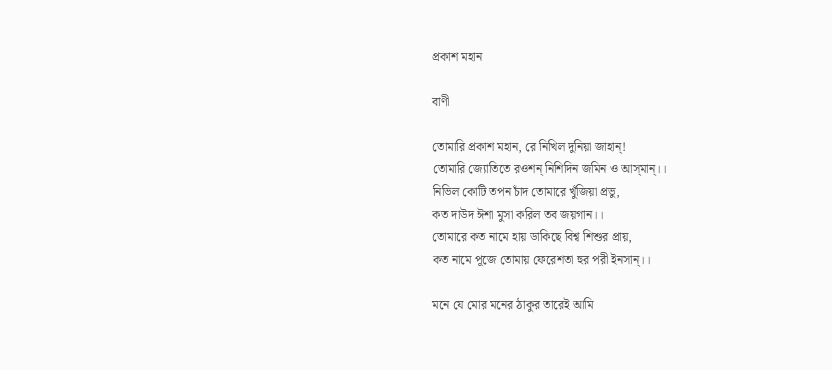প্রকাশ মহান

বাণী

তোমারি প্রকাশ মহান, রে নিখিল দুনিয়া জাহান্!
তোমারি জ্যোতিতে রওশন্ নিশিদিন জমিন ও আস্‌মান্‌।।
নিভিল কোটি তপন চাঁদ তোমারে খুঁজিয়া প্রভু,
কত দাউদ ঈশা মুসা করিল তব জয়গান।।
তোমারে কত নামে হায় ডাকিছে বিশ্ব শিশুর প্রায়,
কত নামে পূজে তোমায় ফেরেশতা হুর পরী ইনসান্।।

মনে যে মোর মনের ঠাকুর তারেই আমি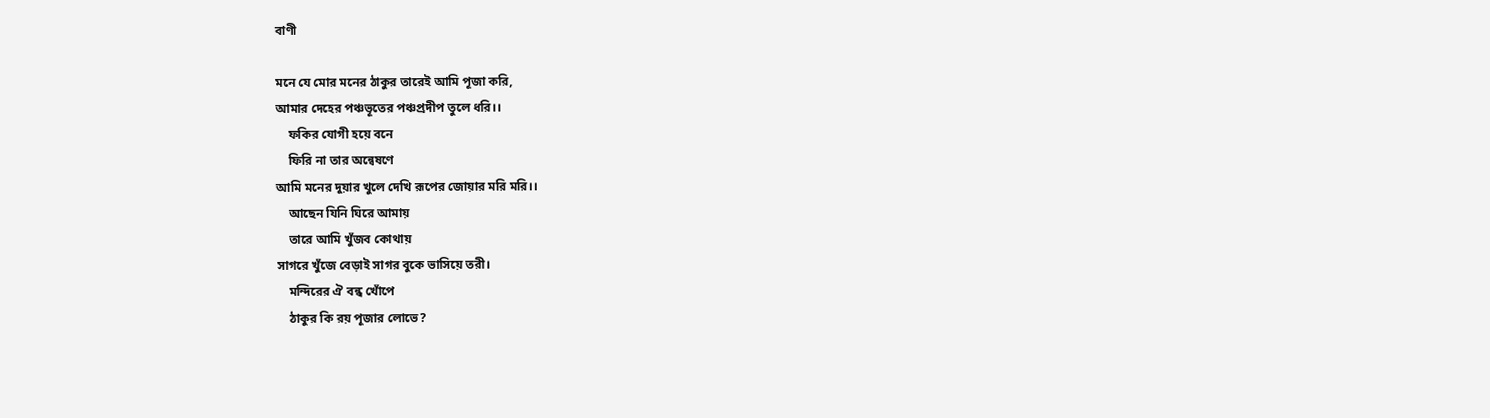বাণী

মনে যে মোর মনের ঠাকুর তারেই আমি পূজা করি,
আমার দেহের পঞ্চভূতের পঞ্চপ্রদীপ তুলে ধরি।।
    ফকির যোগী হয়ে বনে
    ফিরি না তার অন্বেষণে
আমি মনের দুয়ার খুলে দেখি রূপের জোয়ার মরি মরি।।
    আছেন যিনি ঘিরে আমায়
    তারে আমি খুঁজব কোথায়
সাগরে খুঁজে বেড়াই সাগর বুকে ভাসিয়ে তরী।
    মন্দিরের ঐ বন্ধ খোঁপে
    ঠাকুর কি রয় পূজার লোভে?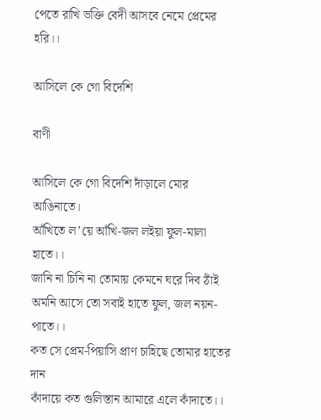পেতে রাখি ভক্তি বেদী আসবে নেমে প্রেমের হরি।।

আসিলে কে গো বিদেশি

বাণী

আসিলে কে গো বিদেশি দাঁড়ালে মোর আঙিনাতে।
আঁখিতে ল’য়ে আঁখি-জল লইয়া ফুল-মালা হাতে।।
জানি না চিনি না তোমায় কেমনে ঘরে দিব ঠাঁই
অমনি আসে তো সবাই হাতে ফুল, জল নয়ন-পাতে।।
কত সে প্রেম-পিয়াসি প্রাণ চাহিছে তোমার হাতের দান
কাঁদায়ে কত গুলিস্তান আমারে এলে কাঁদাতে।।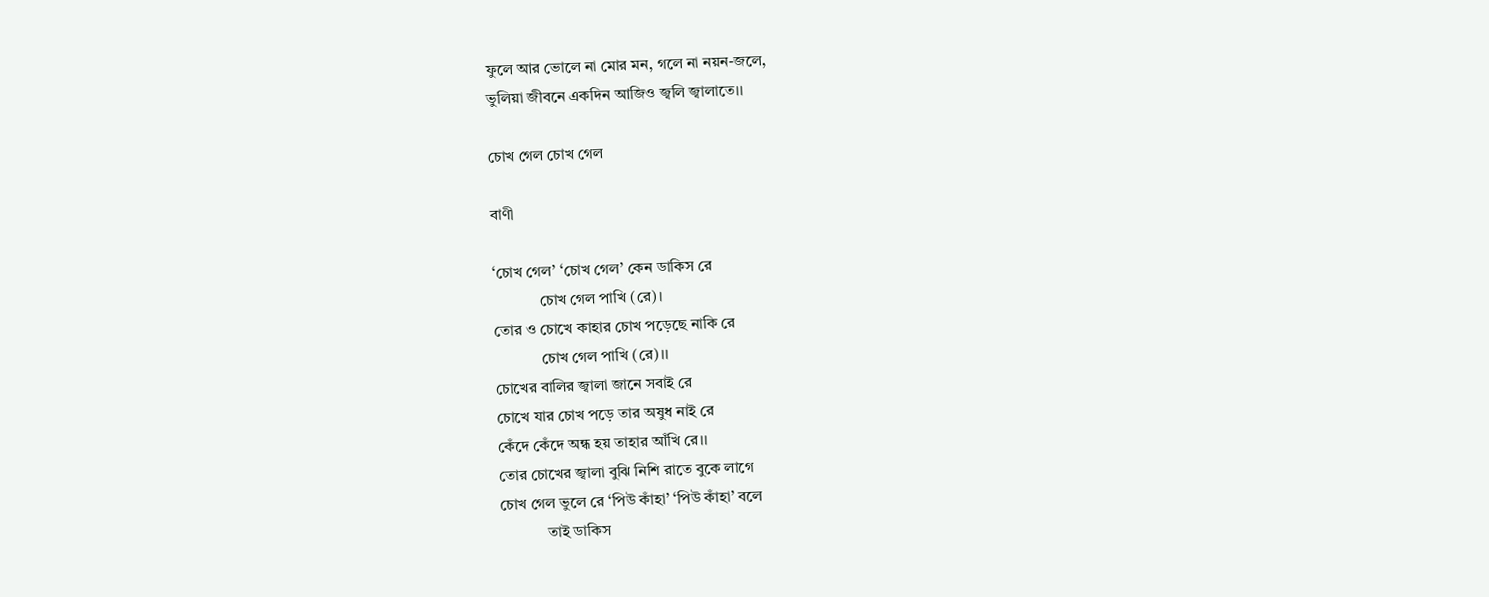ফুলে আর ভোলে না মোর মন, গলে না নয়ন-জলে,
ভুলিয়া জীবনে একদিন আজিও জ্বলি জ্বালাতে।।

চোখ গেল চোখ গেল

বাণী

‘চোখ গেল’ ‘চোখ গেল’ কেন ডাকিস রে
            চোখ গেল পাখি (রে)।
তোর ও চোখে কাহার চোখ পড়েছে নাকি রে
            চোখ গেল পাখি (রে)।।
চোখের বালির জ্বালা জানে সবাই রে
চোখে যার চোখ পড়ে তার অষুধ নাই রে
কেঁদে কেঁদে অন্ধ হয় তাহার আঁখি রে।।
তোর চোখের জ্বালা বুঝি নিশি রাতে বুকে লাগে
চোখ গেল ভুলে রে ‘পিউ কাঁহা’ ‘পিউ কাঁহা’ বলে
            তাই ডাকিস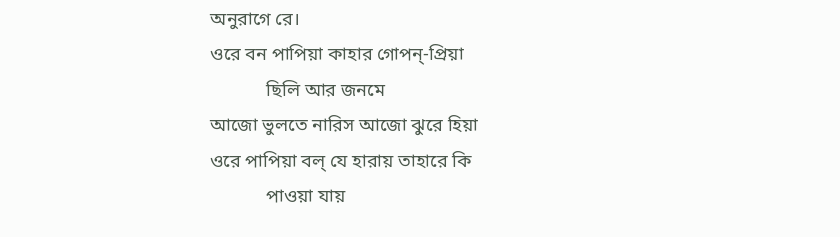অনুরাগে রে।
ওরে বন পাপিয়া কাহার গোপন্-প্রিয়া
            ছিলি আর জনমে
আজো ভুলতে নারিস আজো ঝুরে হিয়া
ওরে পাপিয়া বল্ যে হারায় তাহারে কি
            পাওয়া যায়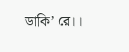ডাকি’ রে।।